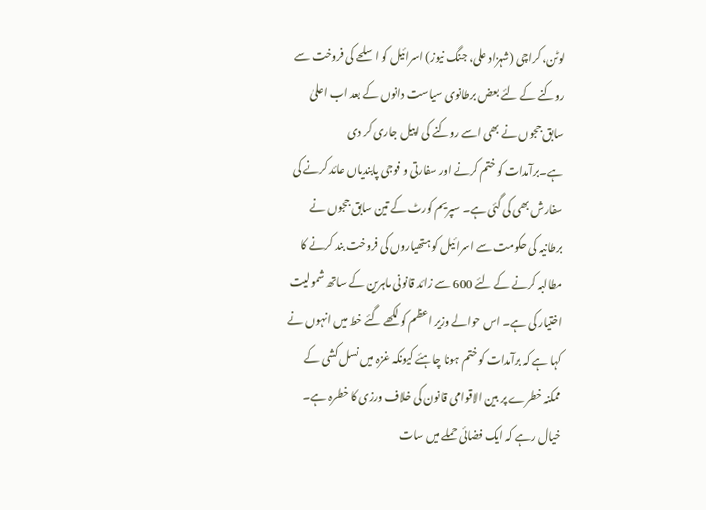لوٹن، کراچی (شہزاد علی، جنگ نیوز) اسرائیل کو اسلحے کی فروخت سے روکنے کے لئے بعض برطانوی سیاست دانوں کے بعد اب اعلیٰ سابق ججوں نے بھی اسے روکنے کی اپیل جاری کر دی ہے۔برآمدات کو ختم کرنے اور سفارتی و فوجی پابندیاں عائد کرنے کی سفارش بھی کی گئی ہے۔ سپریم کورٹ کے تین سابق ججوں نے برطانیہ کی حکومت سے اسرائیل کو ہتھیاروں کی فروخت بند کرنے کا مطالبہ کرنے کے لئے 600 سے زائد قانونی ماہرین کے ساتھ شمولیت اختیار کی ہے۔ اس حوالے وزیر اعظم کو لکھے گئے خط میں انہوں نے کہا ہے کہ برآمدات کو ختم ہونا چاہئے کیونکہ غزہ میں نسل کشی کے ممکنہ خطرے پر بین الاقوامی قانون کی خلاف ورزی کا خطرہ ہے۔ خیال رہے کہ ایک فضائی حملے میں سات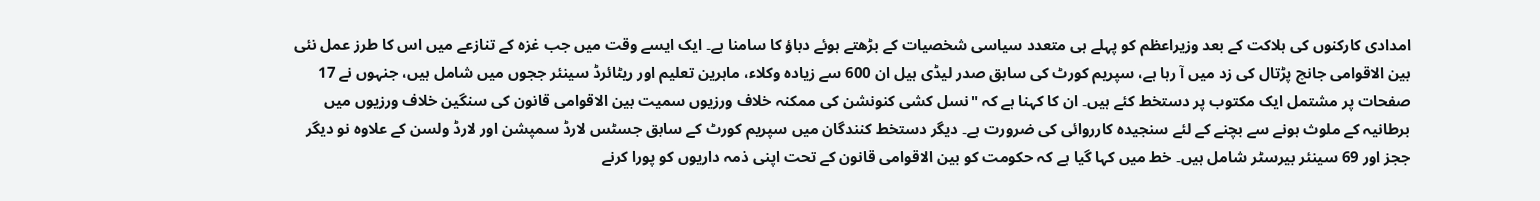امدادی کارکنوں کی ہلاکت کے بعد وزیراعظم کو پہلے ہی متعدد سیاسی شخصیات کے بڑھتے ہوئے دباؤ کا سامنا ہے۔ ایک ایسے وقت میں جب غزہ کے تنازعے میں اس کا طرز عمل نئی بین الاقوامی جانچ پڑتال کی زد میں آ رہا ہے، سپریم کورٹ کی سابق صدر لیڈی ہیل ان 600 سے زیادہ وکلاء، ماہرین تعلیم اور ریٹائرڈ سینئر ججوں میں شامل ہیں، جنہوں نے 17 صفحات پر مشتمل ایک مکتوب پر دستخط کئے ہیں۔ ان کا کہنا ہے کہ "نسل کشی کنونشن کی ممکنہ خلاف ورزیوں سمیت بین الاقوامی قانون کی سنگین خلاف ورزیوں میں برطانیہ کے ملوث ہونے سے بچنے کے لئے سنجیدہ کارروائی کی ضرورت ہے۔ دیگر دستخط کنندگان میں سپریم کورٹ کے سابق جسٹس لارڈ سمپشن اور لارڈ ولسن کے علاوہ نو دیگر ججز اور 69 سینئر بیرسٹر شامل ہیں۔ خط میں کہا گیا ہے کہ حکومت کو بین الاقوامی قانون کے تحت اپنی ذمہ داریوں کو پورا کرنے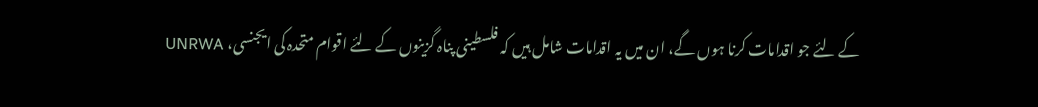کے لئے جو اقدامات کرنا ہوں گے، ان میں یہ اقدامات شامل ہیں کہ فلسطینی پناہ گزینوں کے لئے اقوام متحدہ کی ایجنسی، UNRWA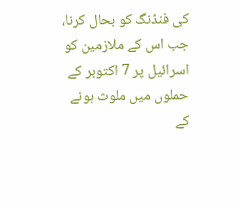کی فنڈنگ کو بحال کرنا، جب اس کے ملازمین کو اسرائیل پر 7 اکتوبر کے حملوں میں ملوث ہونے کے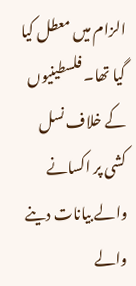الزام میں معطل کیا گیا تھا۔ فلسطینیوں کے خلاف نسل کشی پر اکسانے والے بیانات دینے والے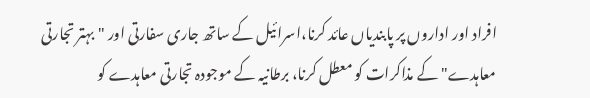افراد اور اداروں پر پابندیاں عائد کرنا،اسرائیل کے ساتھ جاری سفارتی اور "بہتر تجارتی معاہدے" کے مذاکرات کو معطل کرنا، برطانیہ کے موجودہ تجارتی معاہدے کو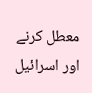معطل کرنے اور اسرائیل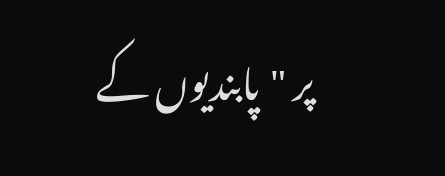پر "پابندیوں کے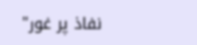نفاذ پر غور"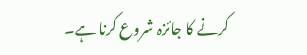کرنے کا جائزہ شروع کرنا ہے۔